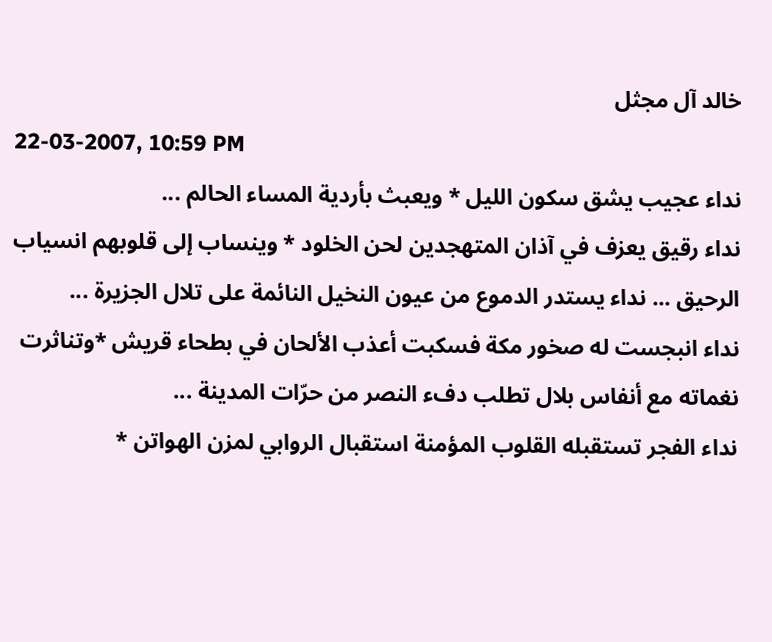خالد آل مجثل
22-03-2007, 10:59 PM
نداء عجيب يشق سكون الليل * ويعبث بأردية المساء الحالم ...
نداء رقيق يعزف في آذان المتهجدين لحن الخلود * وينساب إلى قلوبهم انسياب الرحيق ... نداء يستدر الدموع من عيون النخيل النائمة على تلال الجزيرة ...
نداء انبجست له صخور مكة فسكبت أعذب الألحان في بطحاء قريش *وتناثرت نغماته مع أنفاس بلال تطلب دفء النصر من حرّات المدينة ...
نداء الفجر تستقبله القلوب المؤمنة استقبال الروابي لمزن الهواتن *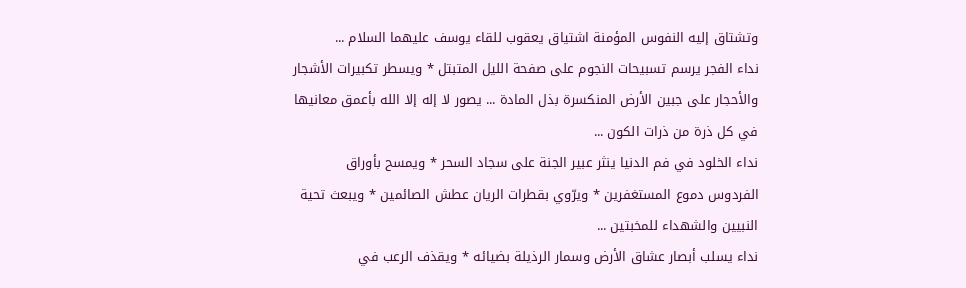وتشتاق إليه النفوس المؤمنة اشتياق يعقوب للقاء يوسف عليهما السلام ...
نداء الفجر يرسم تسبيحات النجوم على صفحة الليل المتبتل * ويسطر تكبيرات الأشجار والأحجار على جبين الأرض المنكسرة بذل المادة ... يصور لا إله إلا الله بأعمق معانيها في كل ذرة من ذرات الكون ...
نداء الخلود في فم الدنيا ينثر عبير الجنة على سجاد السحر * ويمسح بأوراق الفردوس دموع المستغفرين * ويرّوي بقطرات الريان عطش الصائمين * ويبعث تحية النبيين والشهداء للمخبتين ...
نداء يسلب أبصار عشاق الأرض وسمار الرذيلة بضيائه * ويقذف الرعب في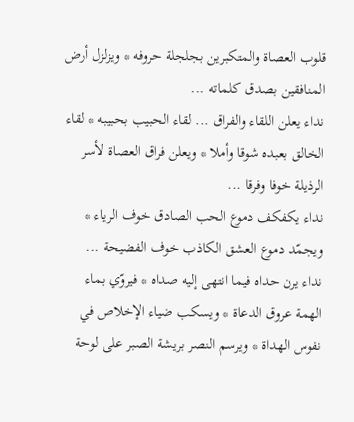قلوب العصاة والمتكبرين بجلجلة حروفه * ويزلزل أرض المنافقين بصدق كلماته ...
نداء يعلن اللقاء والفراق ... لقاء الحبيب بحبيبه * لقاء الخالق بعبده شوقا وأملا * ويعلن فراق العصاة لأسر الرذيلة خوفا وفرقا ...
نداء يكفكف دموع الحب الصادق خوف الرياء * ويجمّد دموع العشق الكاذب خوف الفضيحة ...
نداء يرن حداه فيما انتهى إليه صداه * فيروّي بماء الهمة عروق الدعاة * ويسكب ضياء الإخلاص في نفوس الهداة * ويرسم النصر بريشة الصبر على لوحة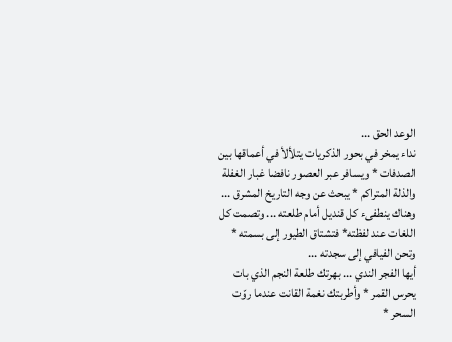الوعد الحق ...
نداء يمخر في بحور الذكريات يتلألأ في أعماقها بين الصدفات * ويسافر عبر العصور نافضا غبار الغفلة والذلة المتراكم * يبحث عن وجه التاريخ المشرق ... وهناك ينطفىء كل قنديل أمام طلعته ... وتصمت كل اللغات عند لفظته* فتشتاق الطيور إلى بسمته * وتحن الفيافي إلى سجدته ...
أيها الفجر الندي ... بهرتك طلعة النجم الذي بات يحرس القمر * وأطربتك نغمة القانت عندما روّت السحر *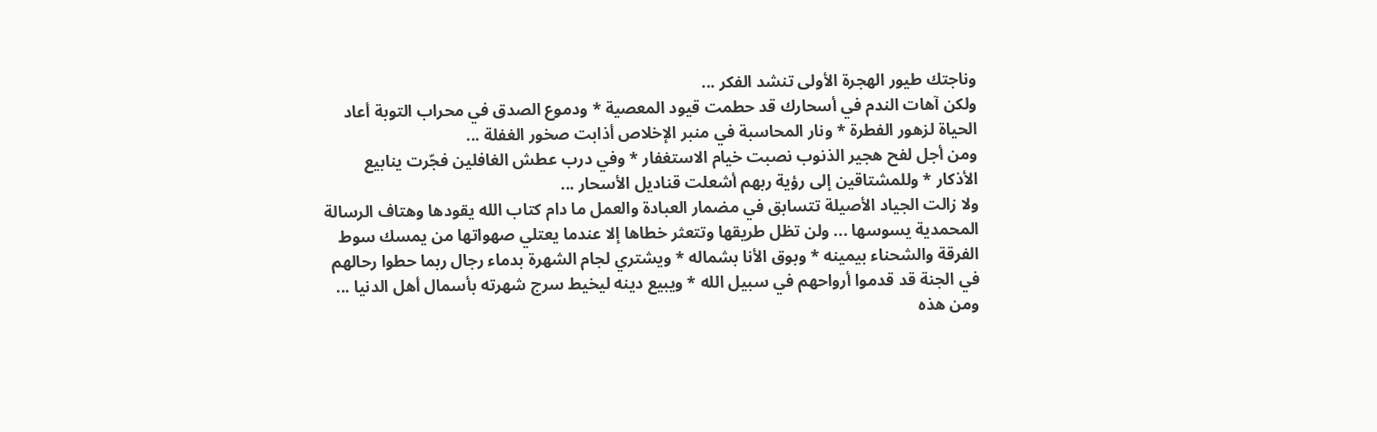وناجتك طيور الهجرة الأولى تنشد الفكر ...
ولكن آهات الندم في أسحارك قد حطمت قيود المعصية * ودموع الصدق في محراب التوبة أعاد الحياة لزهور الفطرة * ونار المحاسبة في منبر الإخلاص أذابت صخور الغفلة ...
ومن أجل لفح هجير الذنوب نصبت خيام الاستغفار * وفي درب عطش الغافلين فجّرت ينابيع الأذكار * وللمشتاقين إلى رؤية ربهم أشعلت قناديل الأسحار ...
ولا زالت الجياد الأصيلة تتسابق في مضمار العبادة والعمل ما دام كتاب الله يقودها وهتاف الرسالة المحمدية يسوسها ... ولن تظل طريقها وتتعثر خطاها إلا عندما يعتلي صهواتها من يمسك سوط الفرقة والشحناء بيمينه * وبوق الأنا بشماله * ويشتري لجام الشهرة بدماء رجال ربما حطوا رحالهم في الجنة قد قدموا أرواحهم في سبيل الله * ويبيع دينه ليخيط سرج شهرته بأسمال أهل الدنيا ... ومن هذه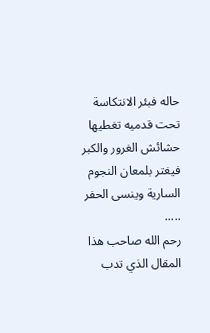حاله فبئر الانتكاسة تحت قدميه تغطيها حشائش الغرور والكبر فيغتر بلمعان النجوم السارية وينسى الحفر .....
رحم الله صاحب هذا المقال الذي تدب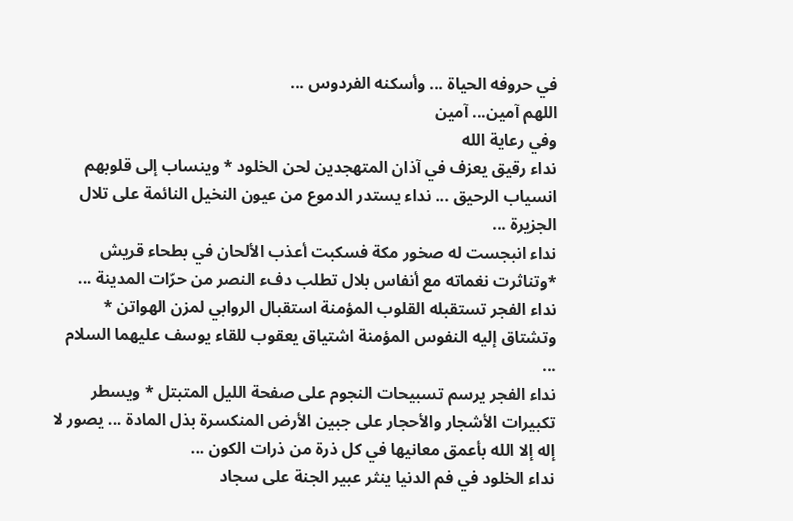في حروفه الحياة ... وأسكنه الفردوس ...
اللهم آمين... آمين
وفي رعاية الله
نداء رقيق يعزف في آذان المتهجدين لحن الخلود * وينساب إلى قلوبهم انسياب الرحيق ... نداء يستدر الدموع من عيون النخيل النائمة على تلال الجزيرة ...
نداء انبجست له صخور مكة فسكبت أعذب الألحان في بطحاء قريش *وتناثرت نغماته مع أنفاس بلال تطلب دفء النصر من حرّات المدينة ...
نداء الفجر تستقبله القلوب المؤمنة استقبال الروابي لمزن الهواتن * وتشتاق إليه النفوس المؤمنة اشتياق يعقوب للقاء يوسف عليهما السلام ...
نداء الفجر يرسم تسبيحات النجوم على صفحة الليل المتبتل * ويسطر تكبيرات الأشجار والأحجار على جبين الأرض المنكسرة بذل المادة ... يصور لا إله إلا الله بأعمق معانيها في كل ذرة من ذرات الكون ...
نداء الخلود في فم الدنيا ينثر عبير الجنة على سجاد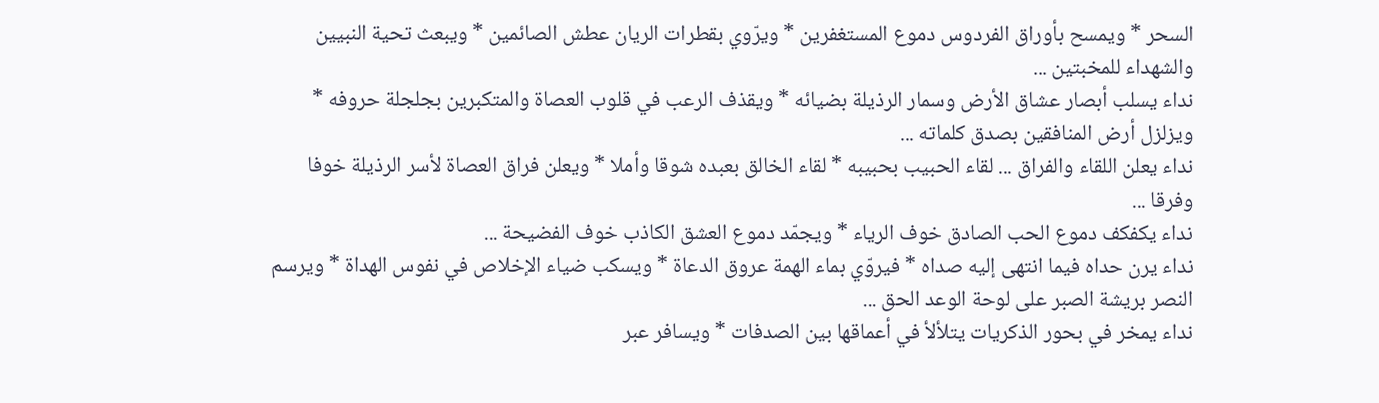السحر * ويمسح بأوراق الفردوس دموع المستغفرين * ويرّوي بقطرات الريان عطش الصائمين * ويبعث تحية النبيين والشهداء للمخبتين ...
نداء يسلب أبصار عشاق الأرض وسمار الرذيلة بضيائه * ويقذف الرعب في قلوب العصاة والمتكبرين بجلجلة حروفه * ويزلزل أرض المنافقين بصدق كلماته ...
نداء يعلن اللقاء والفراق ... لقاء الحبيب بحبيبه * لقاء الخالق بعبده شوقا وأملا * ويعلن فراق العصاة لأسر الرذيلة خوفا وفرقا ...
نداء يكفكف دموع الحب الصادق خوف الرياء * ويجمّد دموع العشق الكاذب خوف الفضيحة ...
نداء يرن حداه فيما انتهى إليه صداه * فيروّي بماء الهمة عروق الدعاة * ويسكب ضياء الإخلاص في نفوس الهداة * ويرسم النصر بريشة الصبر على لوحة الوعد الحق ...
نداء يمخر في بحور الذكريات يتلألأ في أعماقها بين الصدفات * ويسافر عبر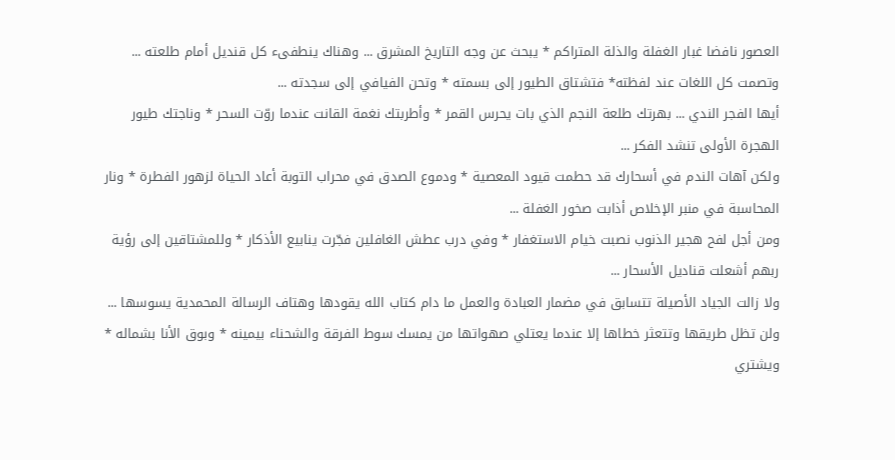العصور نافضا غبار الغفلة والذلة المتراكم * يبحث عن وجه التاريخ المشرق ... وهناك ينطفىء كل قنديل أمام طلعته ... وتصمت كل اللغات عند لفظته* فتشتاق الطيور إلى بسمته * وتحن الفيافي إلى سجدته ...
أيها الفجر الندي ... بهرتك طلعة النجم الذي بات يحرس القمر * وأطربتك نغمة القانت عندما روّت السحر * وناجتك طيور الهجرة الأولى تنشد الفكر ...
ولكن آهات الندم في أسحارك قد حطمت قيود المعصية * ودموع الصدق في محراب التوبة أعاد الحياة لزهور الفطرة * ونار المحاسبة في منبر الإخلاص أذابت صخور الغفلة ...
ومن أجل لفح هجير الذنوب نصبت خيام الاستغفار * وفي درب عطش الغافلين فجّرت ينابيع الأذكار * وللمشتاقين إلى رؤية ربهم أشعلت قناديل الأسحار ...
ولا زالت الجياد الأصيلة تتسابق في مضمار العبادة والعمل ما دام كتاب الله يقودها وهتاف الرسالة المحمدية يسوسها ... ولن تظل طريقها وتتعثر خطاها إلا عندما يعتلي صهواتها من يمسك سوط الفرقة والشحناء بيمينه * وبوق الأنا بشماله * ويشتري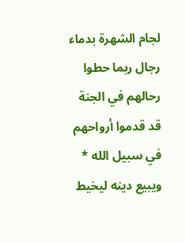لجام الشهرة بدماء رجال ربما حطوا رحالهم في الجنة قد قدموا أرواحهم في سبيل الله * ويبيع دينه ليخيط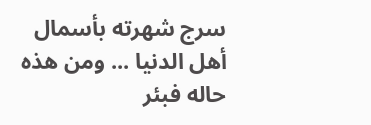سرج شهرته بأسمال أهل الدنيا ... ومن هذه حاله فبئر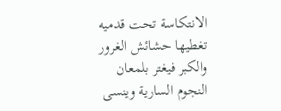الانتكاسة تحت قدميه تغطيها حشائش الغرور والكبر فيغتر بلمعان النجوم السارية وينسى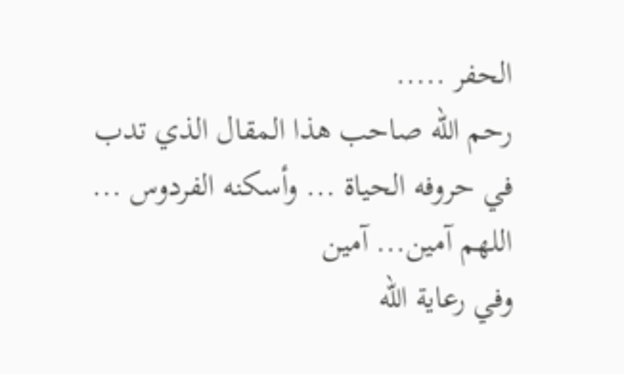الحفر .....
رحم الله صاحب هذا المقال الذي تدب في حروفه الحياة ... وأسكنه الفردوس ...
اللهم آمين... آمين
وفي رعاية الله